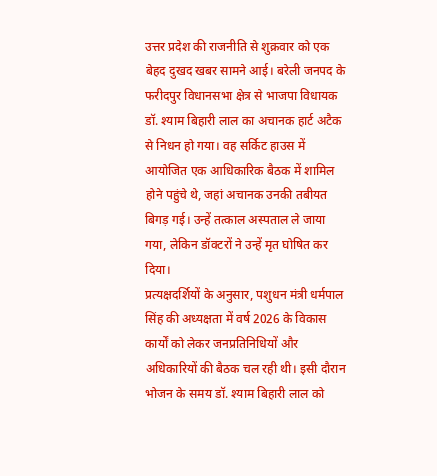उत्तर प्रदेश की राजनीति से शुक्रवार को एक बेहद दुखद खबर सामने आई। बरेली जनपद के फरीदपुर विधानसभा क्षेत्र से भाजपा विधायक डॉ. श्याम बिहारी लाल का अचानक हार्ट अटैक से निधन हो गया। वह सर्किट हाउस में आयोजित एक आधिकारिक बैठक में शामिल होने पहुंचे थे, जहां अचानक उनकी तबीयत बिगड़ गई। उन्हें तत्काल अस्पताल ले जाया गया, लेकिन डॉक्टरों ने उन्हें मृत घोषित कर दिया।
प्रत्यक्षदर्शियों के अनुसार, पशुधन मंत्री धर्मपाल सिंह की अध्यक्षता में वर्ष 2026 के विकास कार्यों को लेकर जनप्रतिनिधियों और अधिकारियों की बैठक चल रही थी। इसी दौरान भोजन के समय डॉ. श्याम बिहारी लाल को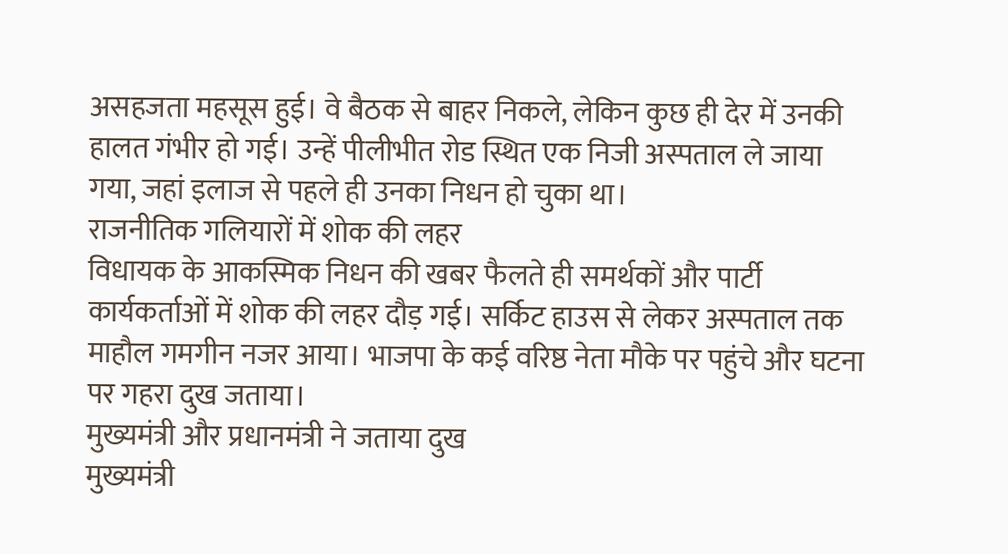असहजता महसूस हुई। वे बैठक से बाहर निकले, लेकिन कुछ ही देर में उनकी हालत गंभीर हो गई। उन्हें पीलीभीत रोड स्थित एक निजी अस्पताल ले जाया गया, जहां इलाज से पहले ही उनका निधन हो चुका था।
राजनीतिक गलियारों में शोक की लहर
विधायक के आकस्मिक निधन की खबर फैलते ही समर्थकों और पार्टी कार्यकर्ताओं में शोक की लहर दौड़ गई। सर्किट हाउस से लेकर अस्पताल तक माहौल गमगीन नजर आया। भाजपा के कई वरिष्ठ नेता मौके पर पहुंचे और घटना पर गहरा दुख जताया।
मुख्यमंत्री और प्रधानमंत्री ने जताया दुख
मुख्यमंत्री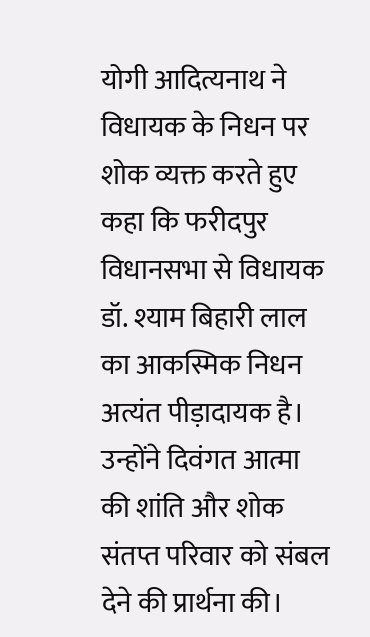योगी आदित्यनाथ ने विधायक के निधन पर शोक व्यक्त करते हुए कहा कि फरीदपुर विधानसभा से विधायक डॉ. श्याम बिहारी लाल का आकस्मिक निधन अत्यंत पीड़ादायक है। उन्होंने दिवंगत आत्मा की शांति और शोक संतप्त परिवार को संबल देने की प्रार्थना की।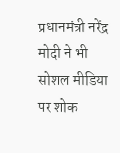प्रधानमंत्री नरेंद्र मोदी ने भी सोशल मीडिया पर शोक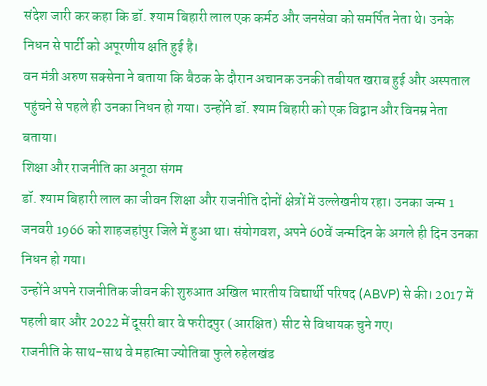संदेश जारी कर कहा कि डॉ. श्याम बिहारी लाल एक कर्मठ और जनसेवा को समर्पित नेता थे। उनके निधन से पार्टी को अपूरणीय क्षति हुई है।
वन मंत्री अरुण सक्सेना ने बताया कि बैठक के दौरान अचानक उनकी तबीयत खराब हुई और अस्पताल पहुंचने से पहले ही उनका निधन हो गया। उन्होंने डॉ. श्याम बिहारी को एक विद्वान और विनम्र नेता बताया।
शिक्षा और राजनीति का अनूठा संगम
डॉ. श्याम बिहारी लाल का जीवन शिक्षा और राजनीति दोनों क्षेत्रों में उल्लेखनीय रहा। उनका जन्म 1 जनवरी 1966 को शाहजहांपुर जिले में हुआ था। संयोगवश, अपने 60वें जन्मदिन के अगले ही दिन उनका निधन हो गया।
उन्होंने अपने राजनीतिक जीवन की शुरुआत अखिल भारतीय विद्यार्थी परिषद (ABVP) से की। 2017 में पहली बार और 2022 में दूसरी बार वे फरीदपुर (आरक्षित) सीट से विधायक चुने गए।
राजनीति के साथ-साथ वे महात्मा ज्योतिबा फुले रुहेलखंड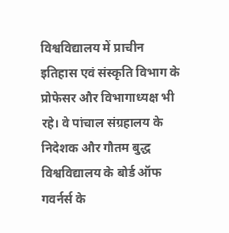विश्वविद्यालय में प्राचीन इतिहास एवं संस्कृति विभाग के प्रोफेसर और विभागाध्यक्ष भी रहे। वे पांचाल संग्रहालय के निदेशक और गौतम बुद्ध विश्वविद्यालय के बोर्ड ऑफ गवर्नर्स के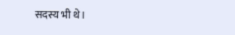सदस्य भी थे।